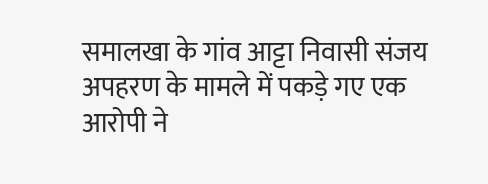समालखा के गांव आट्टा निवासी संजय अपहरण के मामले में पकड़े गए एक आरोपी ने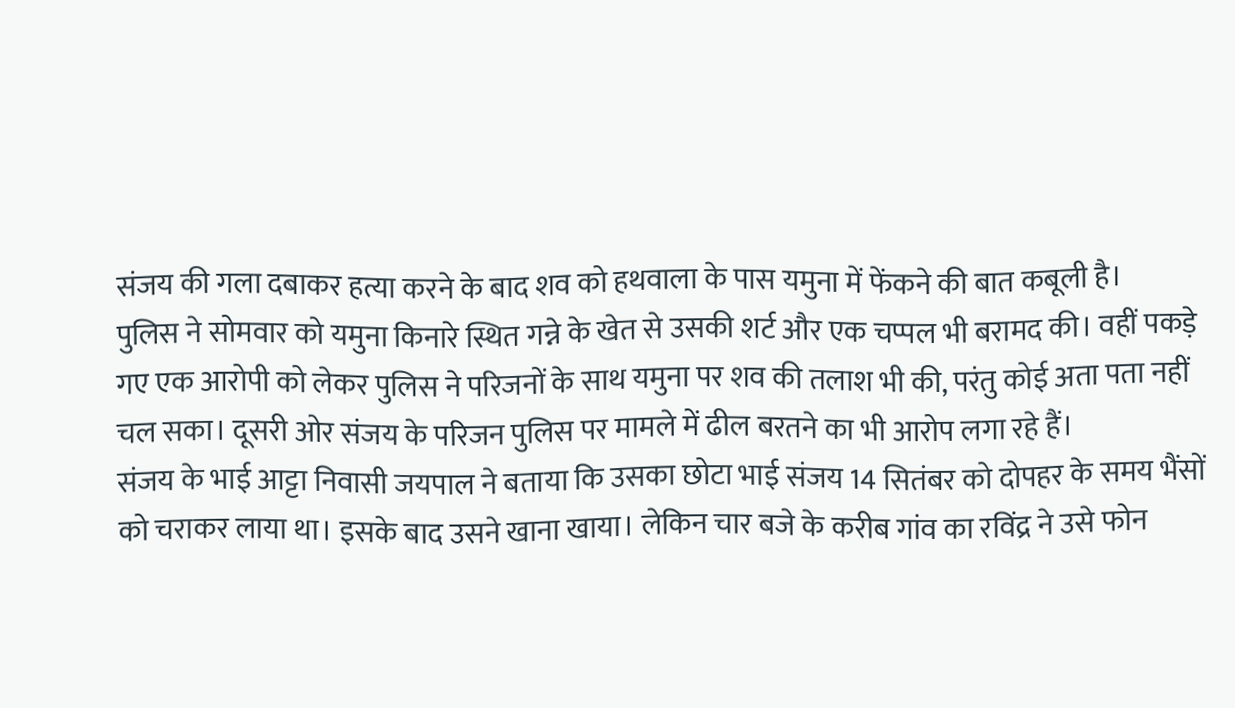संजय की गला दबाकर हत्या करने के बाद शव को हथवाला के पास यमुना में फेंकने की बात कबूली है।
पुलिस ने सोमवार को यमुना किनारे स्थित गन्ने के खेत से उसकी शर्ट और एक चप्पल भी बरामद की। वहीं पकड़े गए एक आरोपी को लेकर पुलिस ने परिजनों के साथ यमुना पर शव की तलाश भी की, परंतु कोई अता पता नहीं चल सका। दूसरी ओर संजय के परिजन पुलिस पर मामले में ढील बरतने का भी आरोप लगा रहे हैं।
संजय के भाई आट्टा निवासी जयपाल ने बताया कि उसका छोटा भाई संजय 14 सितंबर को दोपहर के समय भैंसों को चराकर लाया था। इसके बाद उसने खाना खाया। लेकिन चार बजे के करीब गांव का रविंद्र ने उसे फोन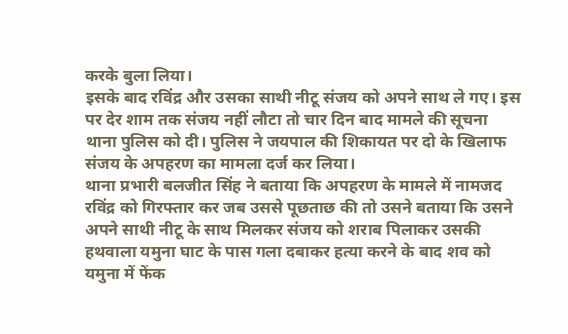करके बुला लिया।
इसके बाद रविंद्र और उसका साथी नीटू संजय को अपने साथ ले गए। इस पर देर शाम तक संजय नहीं लौटा तो चार दिन बाद मामले की सूचना थाना पुलिस को दी। पुलिस ने जयपाल की शिकायत पर दो के खिलाफ संजय के अपहरण का मामला दर्ज कर लिया।
थाना प्रभारी बलजीत सिंह ने बताया कि अपहरण के मामले में नामजद रविंद्र को गिरफ्तार कर जब उससे पूछताछ की तो उसने बताया कि उसने अपने साथी नीटू के साथ मिलकर संजय को शराब पिलाकर उसकी हथवाला यमुना घाट के पास गला दबाकर हत्या करने के बाद शव को यमुना में फेंक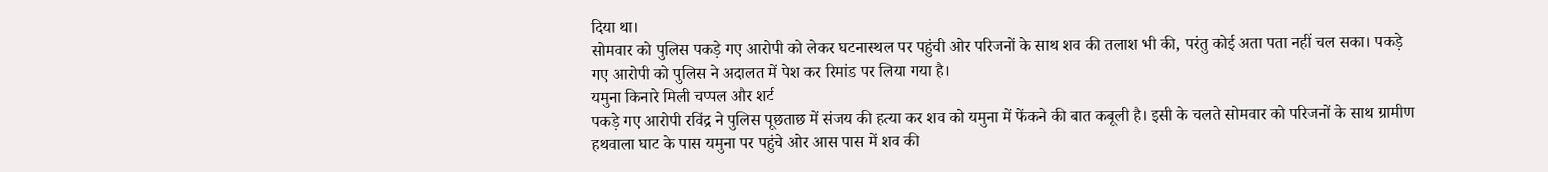दिया था।
सोमवार को पुलिस पकड़े गए आरोपी को लेकर घटनास्थल पर पहुंची ओर परिजनों के साथ शव की तलाश भी की, परंतु कोई अता पता नहीं चल सका। पकड़े गए आरोपी को पुलिस ने अदालत में पेश कर रिमांड पर लिया गया है।
यमुना किनारे मिली चप्पल और शर्ट
पकड़े गए आरोपी रविंद्र ने पुलिस पूछताछ में संजय की हत्या कर शव को यमुना में फेंकने की बात कबूली है। इसी के चलते सोमवार को परिजनों के साथ ग्रामीण हथवाला घाट के पास यमुना पर पहुंचे ओर आस पास में शव की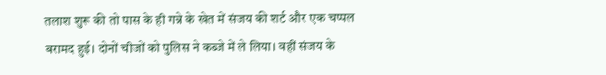तलाश शुरू की तो पास के ही गन्ने के खेत में संजय की शर्ट और एक चप्पल बरामद हुई। दोनों चीजों को पुलिस ने कब्जे में ले लिया। वहीं संजय के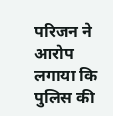परिजन ने आरोप लगाया कि पुलिस की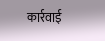कार्रवाई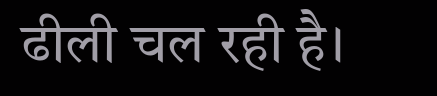ढीली चल रही है।